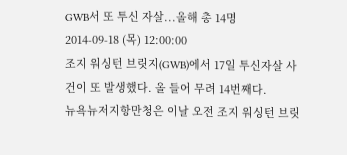GWB서 또 투신 자살...올해 총 14명
2014-09-18 (목) 12:00:00
조지 워싱턴 브릿지(GWB)에서 17일 투신자살 사건이 또 발생했다. 올 들어 무려 14번째다.
뉴욕뉴저지항만청은 이날 오전 조지 워싱턴 브릿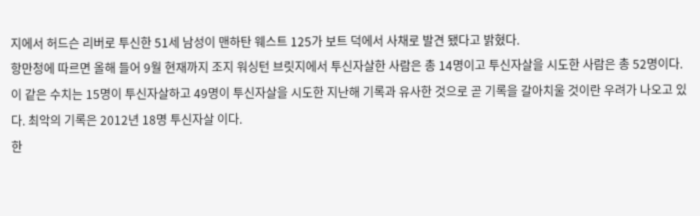지에서 허드슨 리버로 투신한 51세 남성이 맨하탄 웨스트 125가 보트 덕에서 사채로 발견 됐다고 밝혔다.
항만청에 따르면 올해 들어 9월 현재까지 조지 워싱턴 브릿지에서 투신자살한 사람은 총 14명이고 투신자살을 시도한 사람은 총 52명이다.
이 같은 수치는 15명이 투신자살하고 49명이 투신자살을 시도한 지난해 기록과 유사한 것으로 곧 기록을 갈아치울 것이란 우려가 나오고 있다. 최악의 기록은 2012년 18명 투신자살 이다.
한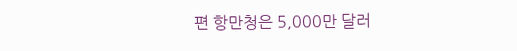편 항만청은 5,000만 달러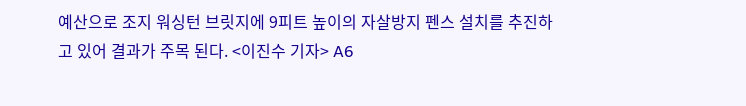예산으로 조지 워싱턴 브릿지에 9피트 높이의 자살방지 펜스 설치를 추진하고 있어 결과가 주목 된다. <이진수 기자> A6